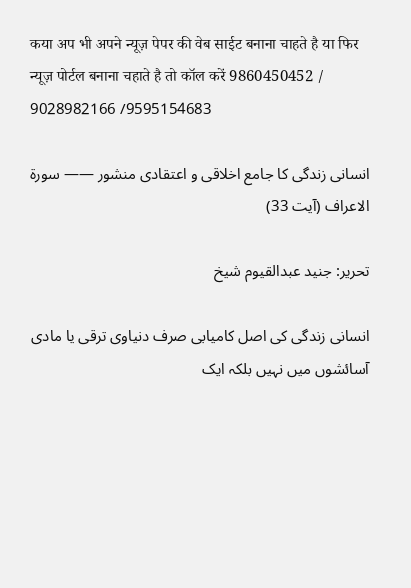कया अप भी अपने न्यूज़ पेपर की वेब साईट बनाना चाहते है या फिर न्यूज़ पोर्टल बनाना चहाते है तो कॉल करें 9860450452 / 9028982166 /9595154683

انسانی زندگی کا جامع اخلاقی و اعتقادی منشور —— سورۃ الاعراف (آیت 33)

تحریر: جنید عبدالقیوم شیخ

انسانی زندگی کی اصل کامیابی صرف دنیاوی ترقی یا مادی آسائشوں میں نہیں بلکہ ایک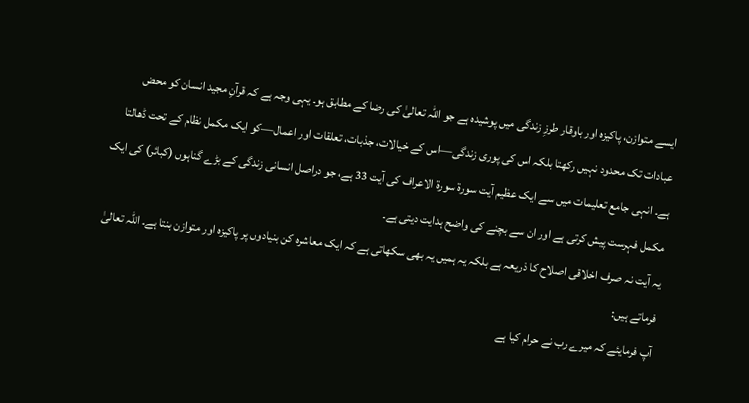ایسے متوازن، پاکیزہ اور باوقار طرزِ زندگی میں پوشیدہ ہے جو اللہ تعالیٰ کی رضا کے مطابق ہو۔ یہی وجہ ہے کہ قرآنِ مجید انسان کو محض عبادات تک محدود نہیں رکھتا بلکہ اس کی پوری زندگی—اس کے خیالات، جذبات، تعلقات اور اعمال—کو ایک مکمل نظام کے تحت ڈھالتا ہے۔ انہی جامع تعلیمات میں سے ایک عظیم آیت سورۃ سورۃ الاعراف کی آیت 33 ہے، جو دراصل انسانی زندگی کے بڑے گناہوں (کبائر) کی ایک مکمل فہرست پیش کرتی ہے اور ان سے بچنے کی واضح ہدایت دیتی ہے۔
یہ آیت نہ صرف اخلاقی اصلاح کا ذریعہ ہے بلکہ یہ ہمیں یہ بھی سکھاتی ہے کہ ایک معاشرہ کن بنیادوں پر پاکیزہ اور متوازن بنتا ہے۔ اللہ تعالیٰ فرماتے ہیں:
آپ فرمایئے کہ میرے رب نے حرام کیا ہے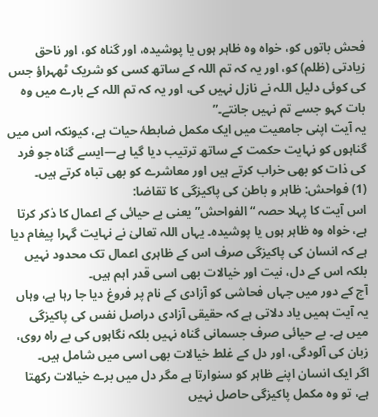فحش باتوں کو، خواہ وہ ظاہر ہوں یا پوشیدہ، اور گناہ کو، اور ناحق زیادتی (ظلم) کو، اور یہ کہ تم اللہ کے ساتھ کسی کو شریک ٹھہراؤ جس کی کوئی دلیل اللہ نے نازل نہیں کی، اور یہ کہ تم اللہ کے بارے میں وہ بات کہو جسے تم نہیں جانتے۔”
یہ آیت اپنی جامعیت میں ایک مکمل ضابطۂ حیات ہے، کیونکہ اس میں گناہوں کو نہایت حکمت کے ساتھ ترتیب دیا گیا ہے—ایسے گناہ جو فرد کی ذات کو بھی خراب کرتے ہیں اور معاشرے کو بھی تباہ کرتے ہیں۔
(1) فواحش: ظاہر و باطن کی پاکیزگی کا تقاضا:
اس آیت کا پہلا حصہ “الفواحش” یعنی بے حیائی کے اعمال کا ذکر کرتا ہے، خواہ وہ ظاہر ہوں یا پوشیدہ۔ یہاں اللہ تعالیٰ نے نہایت گہرا پیغام دیا ہے کہ انسان کی پاکیزگی صرف اس کے ظاہری اعمال تک محدود نہیں بلکہ اس کے دل، نیت اور خیالات بھی اسی قدر اہم ہیں۔
آج کے دور میں جہاں فحاشی کو آزادی کے نام پر فروغ دیا جا رہا ہے، وہاں یہ آیت ہمیں یاد دلاتی ہے کہ حقیقی آزادی دراصل نفس کی پاکیزگی میں ہے۔ بے حیائی صرف جسمانی گناہ نہیں بلکہ نگاہوں کی بے راہ روی، زبان کی آلودگی، اور دل کے غلط خیالات بھی اسی میں شامل ہیں۔
اگر ایک انسان اپنے ظاہر کو سنوارتا ہے مگر دل میں برے خیالات رکھتا ہے، تو وہ مکمل پاکیزگی حاصل نہیں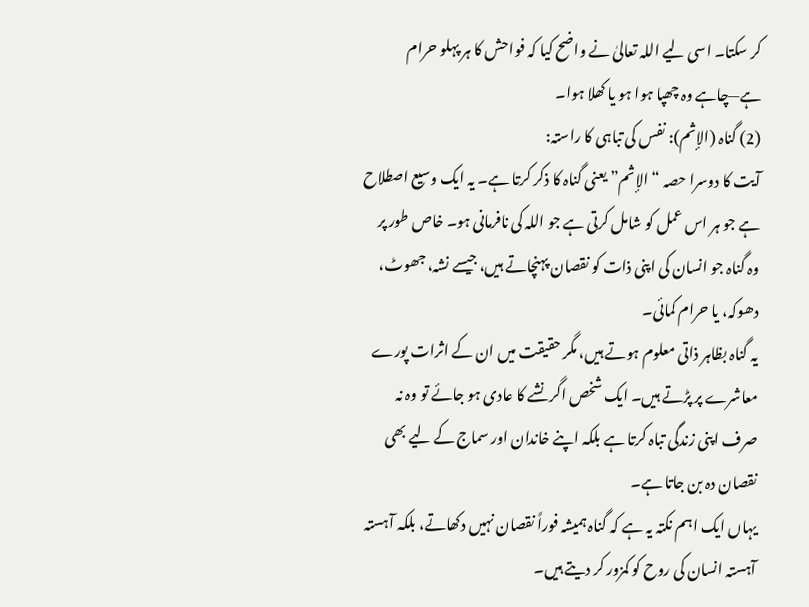کر سکتا۔ اسی لیے اللہ تعالیٰ نے واضح کیا کہ فواحش کا ہر پہلو حرام ہے—چاہے وہ چھپا ہوا ہو یا کھلا ہوا۔
(2) گناہ (الإثم): نفس کی تباہی کا راستہ:
آیت کا دوسرا حصہ “الإثم” یعنی گناہ کا ذکر کرتا ہے۔ یہ ایک وسیع اصطلاح ہے جو ہر اس عمل کو شامل کرتی ہے جو اللہ کی نافرمانی ہو۔ خاص طور پر وہ گناہ جو انسان کی اپنی ذات کو نقصان پہنچاتے ہیں، جیسے نشہ، جھوٹ، دھوکہ، یا حرام کمائی۔
یہ گناہ بظاہر ذاتی معلوم ہوتے ہیں، مگر حقیقت میں ان کے اثرات پورے معاشرے پر پڑتے ہیں۔ ایک شخص اگر نشے کا عادی ہو جائے تو وہ نہ صرف اپنی زندگی تباہ کرتا ہے بلکہ اپنے خاندان اور سماج کے لیے بھی نقصان دہ بن جاتا ہے۔
یہاں ایک اہم نکتہ یہ ہے کہ گناہ ہمیشہ فوراً نقصان نہیں دکھاتے، بلکہ آہستہ آہستہ انسان کی روح کو کمزور کر دیتے ہیں۔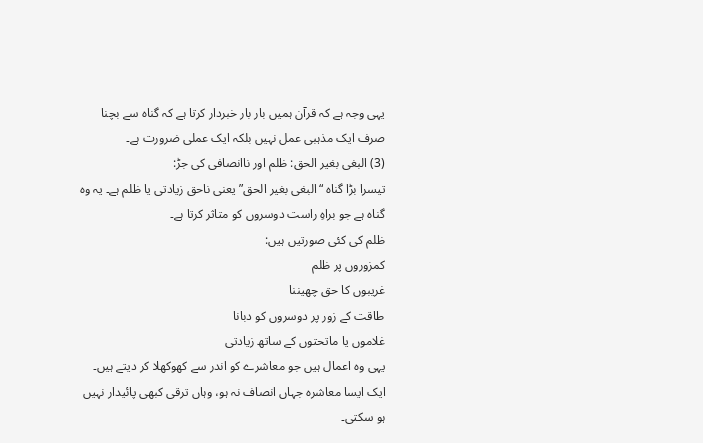یہی وجہ ہے کہ قرآن ہمیں بار بار خبردار کرتا ہے کہ گناہ سے بچنا صرف ایک مذہبی عمل نہیں بلکہ ایک عملی ضرورت ہے۔
(3) البغی بغیر الحق: ظلم اور ناانصافی کی جڑ:
تیسرا بڑا گناہ “البغی بغیر الحق” یعنی ناحق زیادتی یا ظلم ہے۔ یہ وہ گناہ ہے جو براہِ راست دوسروں کو متاثر کرتا ہے۔
ظلم کی کئی صورتیں ہیں:
کمزوروں پر ظلم
غریبوں کا حق چھیننا
طاقت کے زور پر دوسروں کو دبانا
غلاموں یا ماتحتوں کے ساتھ زیادتی
یہی وہ اعمال ہیں جو معاشرے کو اندر سے کھوکھلا کر دیتے ہیں۔ ایک ایسا معاشرہ جہاں انصاف نہ ہو، وہاں ترقی کبھی پائیدار نہیں ہو سکتی۔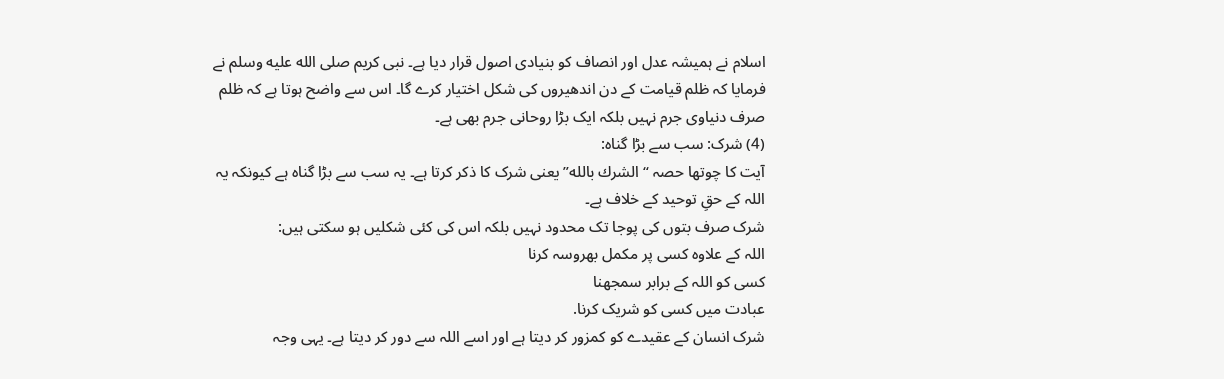اسلام نے ہمیشہ عدل اور انصاف کو بنیادی اصول قرار دیا ہے۔ نبی کریم صلى الله عليه وسلم نے فرمایا کہ ظلم قیامت کے دن اندھیروں کی شکل اختیار کرے گا۔ اس سے واضح ہوتا ہے کہ ظلم صرف دنیاوی جرم نہیں بلکہ ایک بڑا روحانی جرم بھی ہے۔
(4) شرک: سب سے بڑا گناہ:
آیت کا چوتھا حصہ “الشرك بالله” یعنی شرک کا ذکر کرتا ہے۔ یہ سب سے بڑا گناہ ہے کیونکہ یہ اللہ کے حقِ توحید کے خلاف ہے۔
شرک صرف بتوں کی پوجا تک محدود نہیں بلکہ اس کی کئی شکلیں ہو سکتی ہیں:
اللہ کے علاوہ کسی پر مکمل بھروسہ کرنا
کسی کو اللہ کے برابر سمجھنا
عبادت میں کسی کو شریک کرنا.
شرک انسان کے عقیدے کو کمزور کر دیتا ہے اور اسے اللہ سے دور کر دیتا ہے۔ یہی وجہ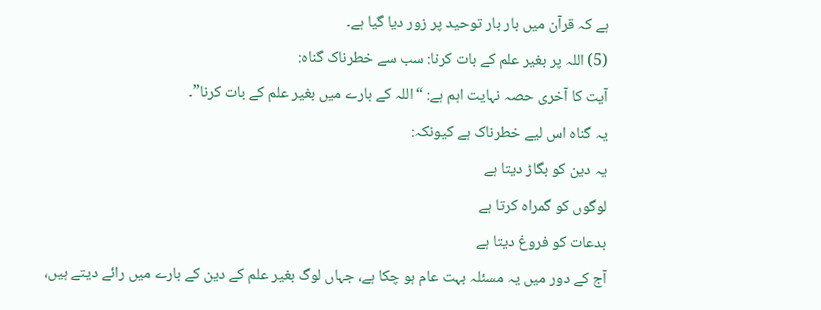ہے کہ قرآن میں بار بار توحید پر زور دیا گیا ہے۔
(5) اللہ پر بغیر علم کے بات کرنا: سب سے خطرناک گناہ:
آیت کا آخری حصہ نہایت اہم ہے: “اللہ کے بارے میں بغیر علم کے بات کرنا”۔
یہ گناہ اس لیے خطرناک ہے کیونکہ:
یہ دین کو بگاڑ دیتا ہے
لوگوں کو گمراہ کرتا ہے
بدعات کو فروغ دیتا ہے
آج کے دور میں یہ مسئلہ بہت عام ہو چکا ہے، جہاں لوگ بغیر علم کے دین کے بارے میں رائے دیتے ہیں،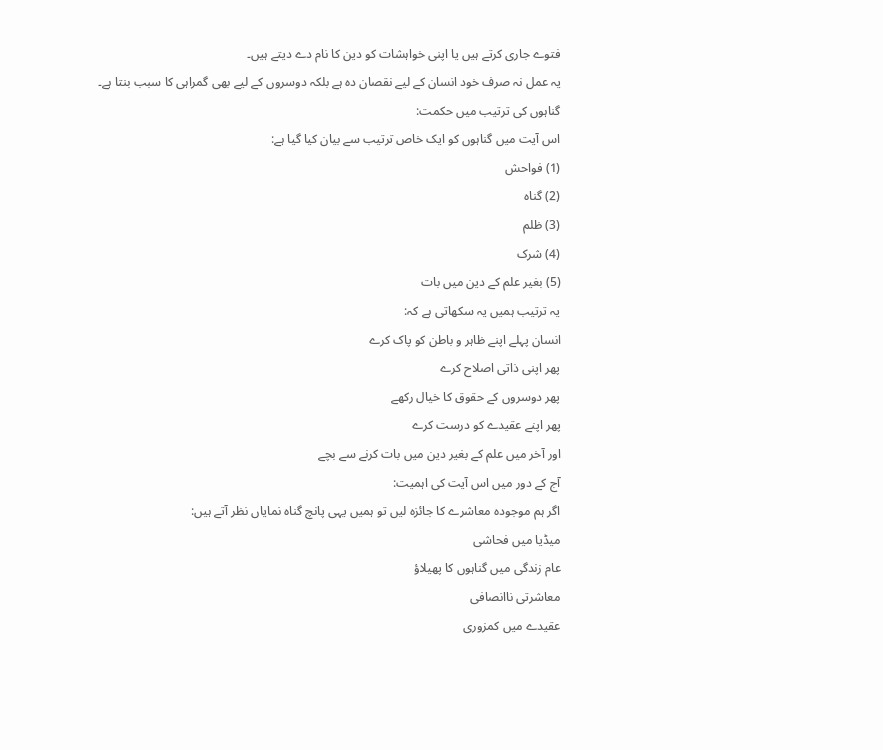فتوے جاری کرتے ہیں یا اپنی خواہشات کو دین کا نام دے دیتے ہیں۔
یہ عمل نہ صرف خود انسان کے لیے نقصان دہ ہے بلکہ دوسروں کے لیے بھی گمراہی کا سبب بنتا ہے۔
گناہوں کی ترتیب میں حکمت:
اس آیت میں گناہوں کو ایک خاص ترتیب سے بیان کیا گیا ہے:
(1) فواحش
(2) گناہ
(3) ظلم
(4) شرک
(5) بغیر علم کے دین میں بات
یہ ترتیب ہمیں یہ سکھاتی ہے کہ:
انسان پہلے اپنے ظاہر و باطن کو پاک کرے
پھر اپنی ذاتی اصلاح کرے
پھر دوسروں کے حقوق کا خیال رکھے
پھر اپنے عقیدے کو درست کرے
اور آخر میں علم کے بغیر دین میں بات کرنے سے بچے
آج کے دور میں اس آیت کی اہمیت:
اگر ہم موجودہ معاشرے کا جائزہ لیں تو ہمیں یہی پانچ گناہ نمایاں نظر آتے ہیں:
میڈیا میں فحاشی
عام زندگی میں گناہوں کا پھیلاؤ
معاشرتی ناانصافی
عقیدے میں کمزوری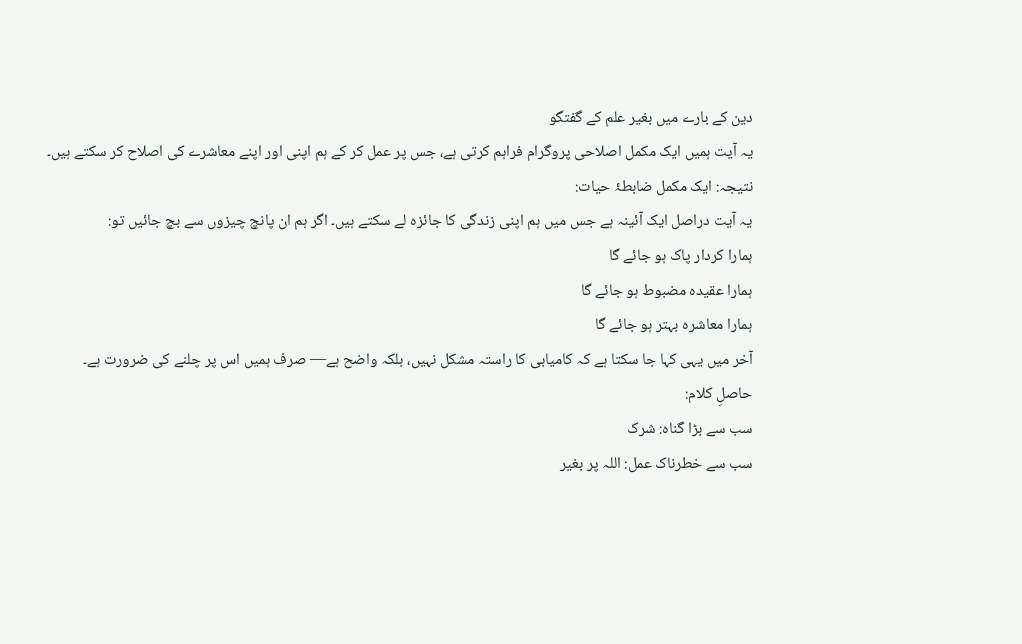دین کے بارے میں بغیر علم کے گفتگو
یہ آیت ہمیں ایک مکمل اصلاحی پروگرام فراہم کرتی ہے، جس پر عمل کر کے ہم اپنی اور اپنے معاشرے کی اصلاح کر سکتے ہیں۔
نتیجہ: ایک مکمل ضابطۂ حیات:
یہ آیت دراصل ایک آئینہ ہے جس میں ہم اپنی زندگی کا جائزہ لے سکتے ہیں۔ اگر ہم ان پانچ چیزوں سے بچ جائیں تو:
ہمارا کردار پاک ہو جائے گا
ہمارا عقیدہ مضبوط ہو جائے گا
ہمارا معاشرہ بہتر ہو جائے گا
آخر میں یہی کہا جا سکتا ہے کہ کامیابی کا راستہ مشکل نہیں، بلکہ واضح ہے— صرف ہمیں اس پر چلنے کی ضرورت ہے۔
حاصلِ کلام:
سب سے بڑا گناہ: شرک
سب سے خطرناک عمل: اللہ پر بغیر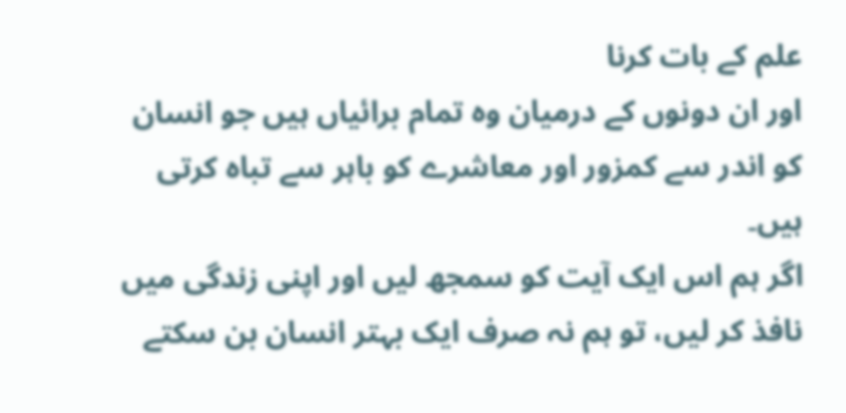علم کے بات کرنا
اور ان دونوں کے درمیان وہ تمام برائیاں ہیں جو انسان کو اندر سے کمزور اور معاشرے کو باہر سے تباہ کرتی ہیں۔
اگر ہم اس ایک آیت کو سمجھ لیں اور اپنی زندگی میں نافذ کر لیں، تو ہم نہ صرف ایک بہتر انسان بن سکتے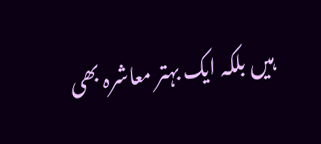ہیں بلکہ ایک بہتر معاشرہ بھی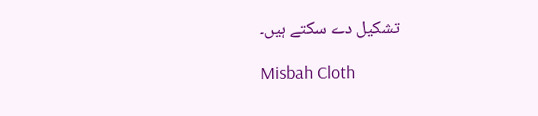تشکیل دے سکتے ہیں۔

Misbah Cloth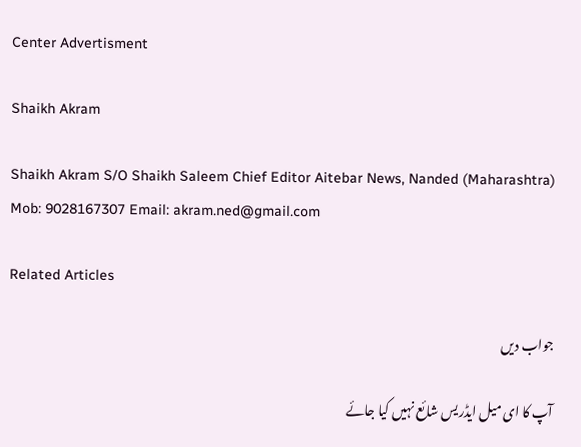Center Advertisment

Shaikh Akram

Shaikh Akram S/O Shaikh Saleem Chief Editor Aitebar News, Nanded (Maharashtra) Mob: 9028167307 Email: akram.ned@gmail.com

Related Articles

جواب دیں

آپ کا ای میل ایڈریس شائع نہیں کیا جائے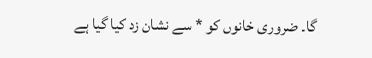گا۔ ضروری خانوں کو * سے نشان زد کیا گیا ہے